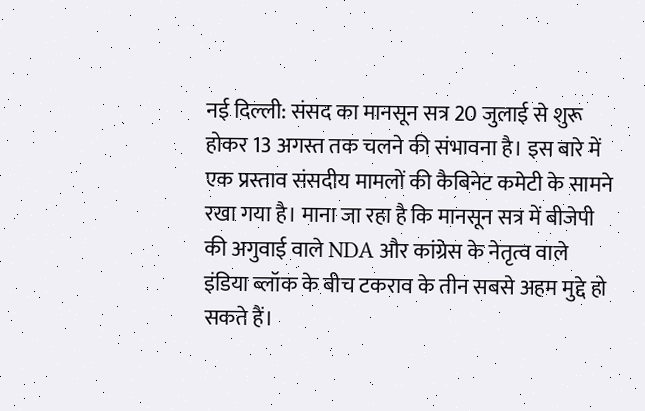नई दिल्ली: संसद का मानसून सत्र 20 जुलाई से शुरू होकर 13 अगस्त तक चलने की संभावना है। इस बारे में एक प्रस्ताव संसदीय मामलों की कैबिनेट कमेटी के सामने रखा गया है। माना जा रहा है कि मानसून सत्र में बीजेपी की अगुवाई वाले NDA और कांग्रेस के नेतृत्व वाले इंडिया ब्लॉक के बीच टकराव के तीन सबसे अहम मुद्दे हो सकते हैं।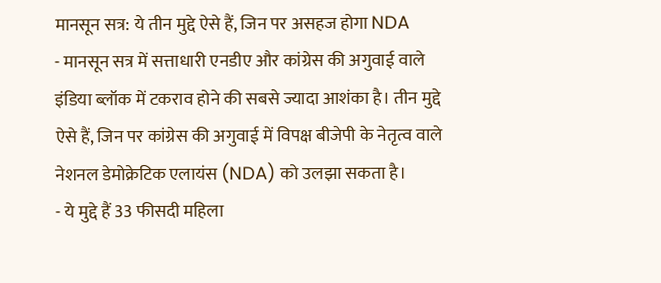मानसून सत्र: ये तीन मुद्दे ऐसे हैं, जिन पर असहज होगा NDA
- मानसून सत्र में सत्ताधारी एनडीए और कांग्रेस की अगुवाई वाले इंडिया ब्लॉक में टकराव होने की सबसे ज्यादा आशंका है। तीन मुद्दे ऐसे हैं, जिन पर कांग्रेस की अगुवाई में विपक्ष बीजेपी के नेतृत्व वाले नेशनल डेमोक्रेटिक एलायंस (NDA) को उलझा सकता है।
- ये मुद्दे हैं 33 फीसदी महिला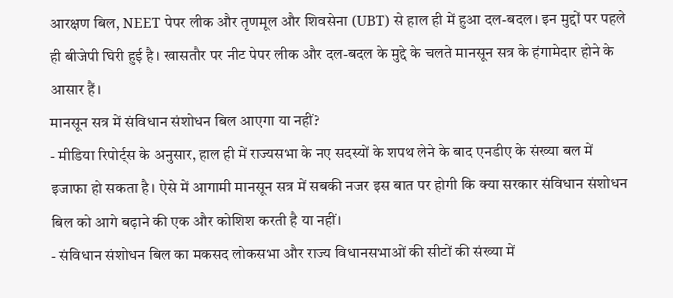आरक्षण बिल, NEET पेपर लीक और तृणमूल और शिवसेना (UBT) से हाल ही में हुआ दल-बदल। इन मुद्दों पर पहले ही बीजेपी घिरी हुई है। खासतौर पर नीट पेपर लीक और दल-बदल के मुद्दे के चलते मानसून सत्र के हंगामेदार होने के आसार हैं।
मानसून सत्र में संविधान संशोधन बिल आएगा या नहीं?
- मीडिया रिपोर्ट्स के अनुसार, हाल ही में राज्यसभा के नए सदस्यों के शपथ लेने के बाद एनडीए के संख्या बल में इजाफा हो सकता है। ऐसे में आगामी मानसून सत्र में सबकी नजर इस बात पर होगी कि क्या सरकार संविधान संशोधन बिल को आगे बढ़ाने की एक और कोशिश करती है या नहीं।
- संविधान संशोधन बिल का मकसद लोकसभा और राज्य विधानसभाओं की सीटों की संख्या में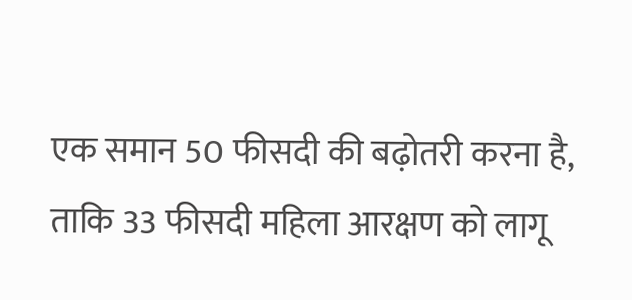एक समान 50 फीसदी की बढ़ोतरी करना है, ताकि 33 फीसदी महिला आरक्षण को लागू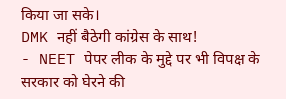किया जा सके।
DMK नहीं बैठेगी कांग्रेस के साथ!
- NEET पेपर लीक के मुद्दे पर भी विपक्ष के सरकार को घेरने की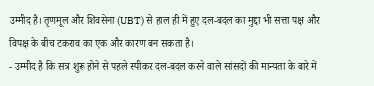उम्मीद है। तृणमूल और शिवसेना (UBT) से हाल ही में हुए दल-बदल का मुद्दा भी सत्ता पक्ष और विपक्ष के बीच टकराव का एक और कारण बन सकता है।
- उम्मीद है कि सत्र शुरू होने से पहले स्पीकर दल-बदल करने वाले सांसदों की मान्यता के बारे में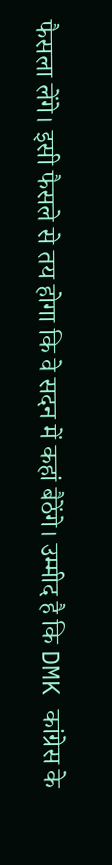फैसला लेंगे। इसी फैसले से तय होगा कि वे सदन में कहां बैठेंगे। उम्मीद है कि DMK कांग्रेस के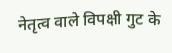नेतृत्व वाले विपक्षी गुट के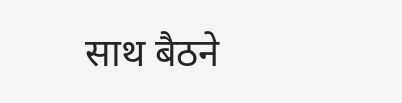साथ बैठने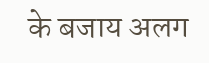के बजाय अलग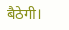बैठेगी।